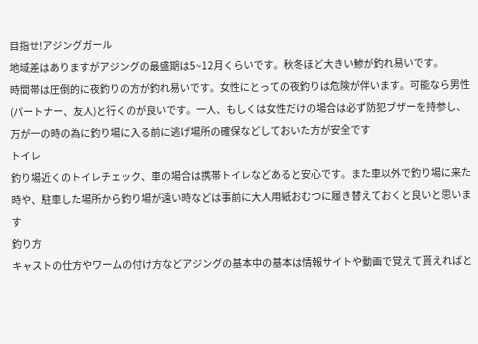目指せ!アジングガール
地域差はありますがアジングの最盛期は5~12月くらいです。秋冬ほど大きい鯵が釣れ易いです。
時間帯は圧倒的に夜釣りの方が釣れ易いです。女性にとっての夜釣りは危険が伴います。可能なら男性(パートナー、友人)と行くのが良いです。一人、もしくは女性だけの場合は必ず防犯ブザーを持参し、万が一の時の為に釣り場に入る前に逃げ場所の確保などしておいた方が安全です
トイレ
釣り場近くのトイレチェック、車の場合は携帯トイレなどあると安心です。また車以外で釣り場に来た時や、駐車した場所から釣り場が遠い時などは事前に大人用紙おむつに履き替えておくと良いと思います
釣り方
キャストの仕方やワームの付け方などアジングの基本中の基本は情報サイトや動画で覚えて貰えればと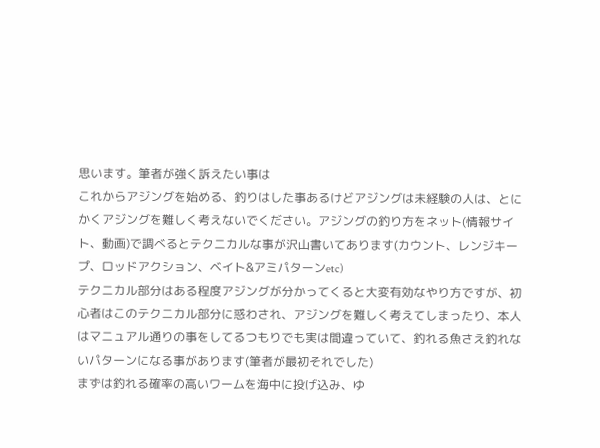思います。筆者が強く訴えたい事は
これからアジングを始める、釣りはした事あるけどアジングは未経験の人は、とにかくアジングを難しく考えないでください。アジングの釣り方をネット(情報サイト、動画)で調べるとテクニカルな事が沢山書いてあります(カウント、レンジキープ、ロッドアクション、ベイト&アミパターンetc)
テクニカル部分はある程度アジングが分かってくると大変有効なやり方ですが、初心者はこのテクニカル部分に惑わされ、アジングを難しく考えてしまったり、本人はマニュアル通りの事をしてるつもりでも実は間違っていて、釣れる魚さえ釣れないパターンになる事があります(筆者が最初それでした)
まずは釣れる確率の高いワームを海中に投げ込み、ゆ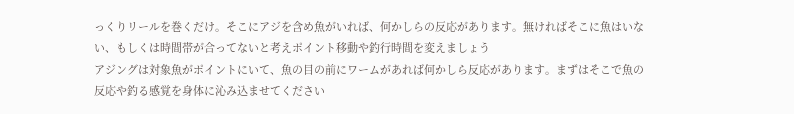っくりリールを巻くだけ。そこにアジを含め魚がいれば、何かしらの反応があります。無ければそこに魚はいない、もしくは時間帯が合ってないと考えポイント移動や釣行時間を変えましょう
アジングは対象魚がポイントにいて、魚の目の前にワームがあれば何かしら反応があります。まずはそこで魚の反応や釣る感覚を身体に沁み込ませてください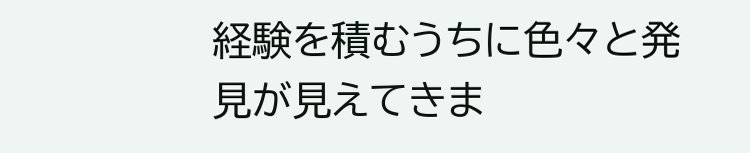経験を積むうちに色々と発見が見えてきま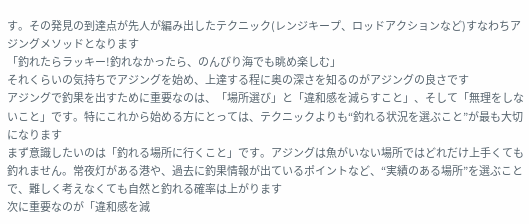す。その発見の到達点が先人が編み出したテクニック(レンジキープ、ロッドアクションなど)すなわちアジングメソッドとなります
「釣れたらラッキー!釣れなかったら、のんびり海でも眺め楽しむ」
それくらいの気持ちでアジングを始め、上達する程に奥の深さを知るのがアジングの良さです
アジングで釣果を出すために重要なのは、「場所選び」と「違和感を減らすこと」、そして「無理をしないこと」です。特にこれから始める方にとっては、テクニックよりも“釣れる状況を選ぶこと”が最も大切になります
まず意識したいのは「釣れる場所に行くこと」です。アジングは魚がいない場所ではどれだけ上手くても釣れません。常夜灯がある港や、過去に釣果情報が出ているポイントなど、“実績のある場所”を選ぶことで、難しく考えなくても自然と釣れる確率は上がります
次に重要なのが「違和感を減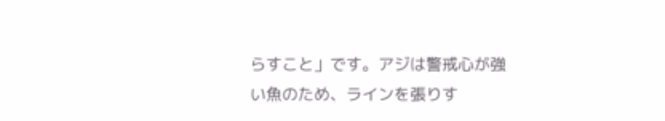らすこと」です。アジは警戒心が強い魚のため、ラインを張りす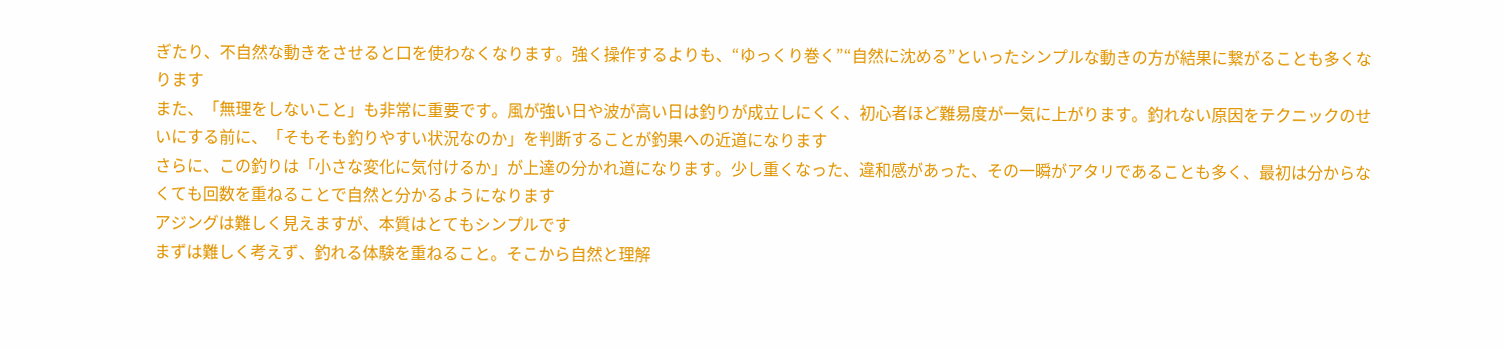ぎたり、不自然な動きをさせると口を使わなくなります。強く操作するよりも、“ゆっくり巻く”“自然に沈める”といったシンプルな動きの方が結果に繋がることも多くなります
また、「無理をしないこと」も非常に重要です。風が強い日や波が高い日は釣りが成立しにくく、初心者ほど難易度が一気に上がります。釣れない原因をテクニックのせいにする前に、「そもそも釣りやすい状況なのか」を判断することが釣果への近道になります
さらに、この釣りは「小さな変化に気付けるか」が上達の分かれ道になります。少し重くなった、違和感があった、その一瞬がアタリであることも多く、最初は分からなくても回数を重ねることで自然と分かるようになります
アジングは難しく見えますが、本質はとてもシンプルです
まずは難しく考えず、釣れる体験を重ねること。そこから自然と理解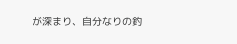が深まり、自分なりの釣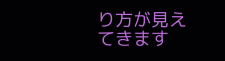り方が見えてきます